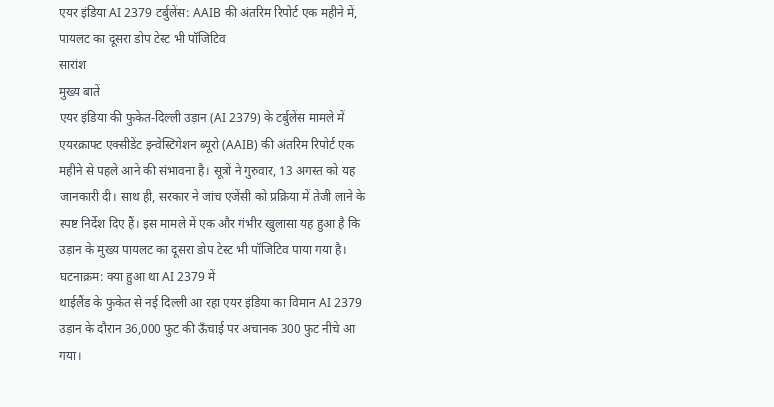एयर इंडिया AI 2379 टर्बुलेंस: AAIB की अंतरिम रिपोर्ट एक महीने में, पायलट का दूसरा डोप टेस्ट भी पॉजिटिव
सारांश
मुख्य बातें
एयर इंडिया की फुकेत-दिल्ली उड़ान (AI 2379) के टर्बुलेंस मामले में एयरक्राफ्ट एक्सीडेंट इन्वेस्टिगेशन ब्यूरो (AAIB) की अंतरिम रिपोर्ट एक महीने से पहले आने की संभावना है। सूत्रों ने गुरुवार, 13 अगस्त को यह जानकारी दी। साथ ही, सरकार ने जांच एजेंसी को प्रक्रिया में तेजी लाने के स्पष्ट निर्देश दिए हैं। इस मामले में एक और गंभीर खुलासा यह हुआ है कि उड़ान के मुख्य पायलट का दूसरा डोप टेस्ट भी पॉजिटिव पाया गया है।
घटनाक्रम: क्या हुआ था AI 2379 में
थाईलैंड के फुकेत से नई दिल्ली आ रहा एयर इंडिया का विमान AI 2379 उड़ान के दौरान 36,000 फुट की ऊँचाई पर अचानक 300 फुट नीचे आ गया।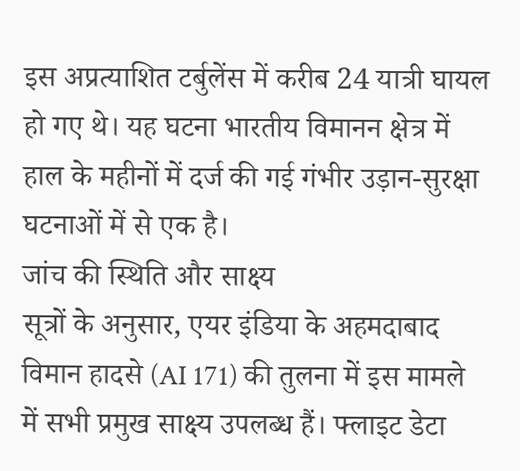इस अप्रत्याशित टर्बुलेंस में करीब 24 यात्री घायल हो गए थे। यह घटना भारतीय विमानन क्षेत्र में हाल के महीनों में दर्ज की गई गंभीर उड़ान-सुरक्षा घटनाओं में से एक है।
जांच की स्थिति और साक्ष्य
सूत्रों के अनुसार, एयर इंडिया के अहमदाबाद विमान हादसे (AI 171) की तुलना में इस मामले में सभी प्रमुख साक्ष्य उपलब्ध हैं। फ्लाइट डेटा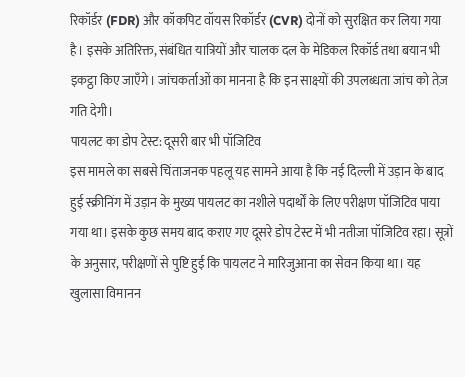रिकॉर्डर (FDR) और कॉकपिट वॉयस रिकॉर्डर (CVR) दोनों को सुरक्षित कर लिया गया है। इसके अतिरिक्त, संबंधित यात्रियों और चालक दल के मेडिकल रिकॉर्ड तथा बयान भी इकट्ठा किए जाएँगे। जांचकर्ताओं का मानना है कि इन साक्ष्यों की उपलब्धता जांच को तेज़ गति देगी।
पायलट का डोप टेस्ट: दूसरी बार भी पॉजिटिव
इस मामले का सबसे चिंताजनक पहलू यह सामने आया है कि नई दिल्ली में उड़ान के बाद हुई स्क्रीनिंग में उड़ान के मुख्य पायलट का नशीले पदार्थों के लिए परीक्षण पॉजिटिव पाया गया था। इसके कुछ समय बाद कराए गए दूसरे डोप टेस्ट में भी नतीजा पॉजिटिव रहा। सूत्रों के अनुसार, परीक्षणों से पुष्टि हुई कि पायलट ने मारिजुआना का सेवन किया था। यह खुलासा विमानन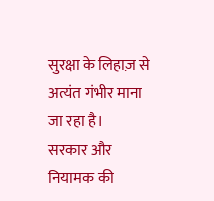सुरक्षा के लिहाज़ से अत्यंत गंभीर माना जा रहा है।
सरकार और नियामक की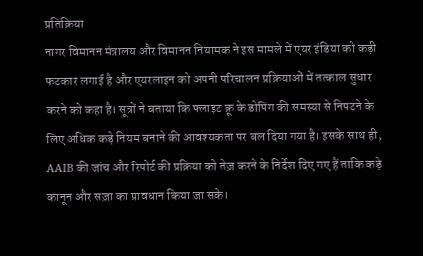प्रतिक्रिया
नागर विमानन मंत्रालय और विमानन नियामक ने इस मामले में एयर इंडिया को कड़ी फटकार लगाई है और एयरलाइन को अपनी परिचालन प्रक्रियाओं में तत्काल सुधार करने को कहा है। सूत्रों ने बताया कि फ्लाइट क्रू के डोपिंग की समस्या से निपटने के लिए अधिक कड़े नियम बनाने की आवश्यकता पर बल दिया गया है। इसके साथ ही, AAIB की जांच और रिपोर्ट की प्रक्रिया को तेज़ करने के निर्देश दिए गए हैं ताकि कड़े कानून और सज़ा का प्रावधान किया जा सके।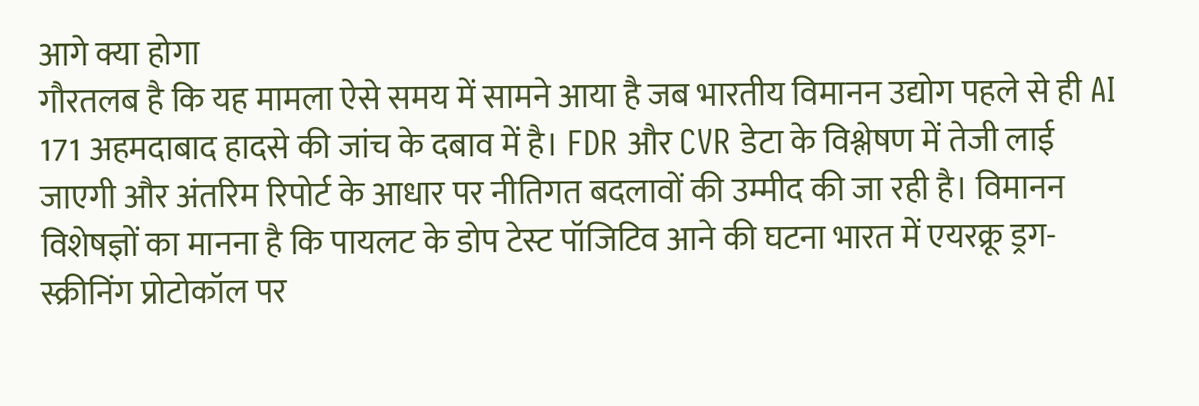आगे क्या होगा
गौरतलब है कि यह मामला ऐसे समय में सामने आया है जब भारतीय विमानन उद्योग पहले से ही AI 171 अहमदाबाद हादसे की जांच के दबाव में है। FDR और CVR डेटा के विश्लेषण में तेजी लाई जाएगी और अंतरिम रिपोर्ट के आधार पर नीतिगत बदलावों की उम्मीद की जा रही है। विमानन विशेषज्ञों का मानना है कि पायलट के डोप टेस्ट पॉजिटिव आने की घटना भारत में एयरक्रू ड्रग-स्क्रीनिंग प्रोटोकॉल पर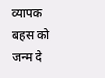व्यापक बहस को जन्म दे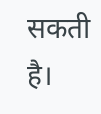सकती है।